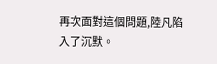再次面對這個問題,陸凡陷入了沉默。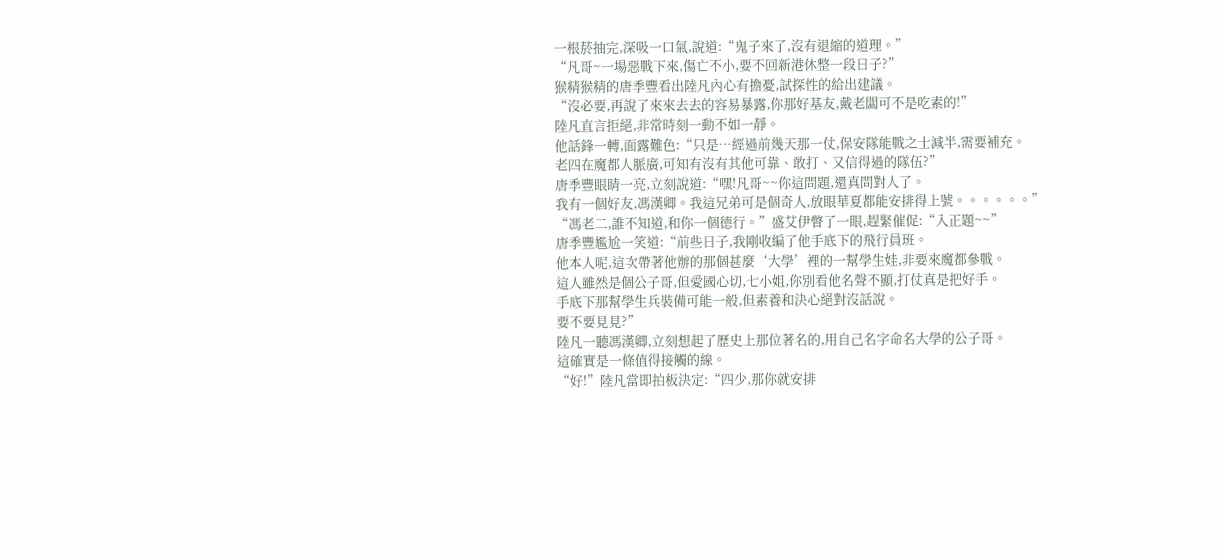一根菸抽完,深吸一口氣,說道:“鬼子來了,沒有退縮的道理。”
“凡哥~一場惡戰下來,傷亡不小,要不回新港休整一段日子?”
猴精猴精的唐季豐看出陸凡內心有擔憂,試探性的給出建議。
“沒必要,再說了來來去去的容易暴露,你那好基友,戴老闆可不是吃素的!”
陸凡直言拒絕,非常時刻一動不如一靜。
他話鋒一轉,面露難色:“只是…經過前幾天那一仗,保安隊能戰之士減半,需要補充。
老四在魔都人脈廣,可知有沒有其他可靠、敢打、又信得過的隊伍?”
唐季豐眼睛一亮,立刻說道:“嘿!凡哥~~你這問題,還真問對人了。
我有一個好友,馮漢卿。我這兄弟可是個奇人,放眼華夏都能安排得上號。。。。。。”
“馮老二,誰不知道,和你一個德行。”盛艾伊瞥了一眼,趕緊催促:“入正題~~”
唐季豐尷尬一笑道:“前些日子,我剛收編了他手底下的飛行員班。
他本人呢,這次帶著他辦的那個甚麼‘大學’裡的一幫學生娃,非要來魔都參戰。
這人雖然是個公子哥,但愛國心切,七小姐,你別看他名聲不顯,打仗真是把好手。
手底下那幫學生兵裝備可能一般,但素養和決心絕對沒話說。
要不要見見?”
陸凡一聽馮漢卿,立刻想起了歷史上那位著名的,用自己名字命名大學的公子哥。
這確實是一條值得接觸的線。
“好!”陸凡當即拍板決定:“四少,那你就安排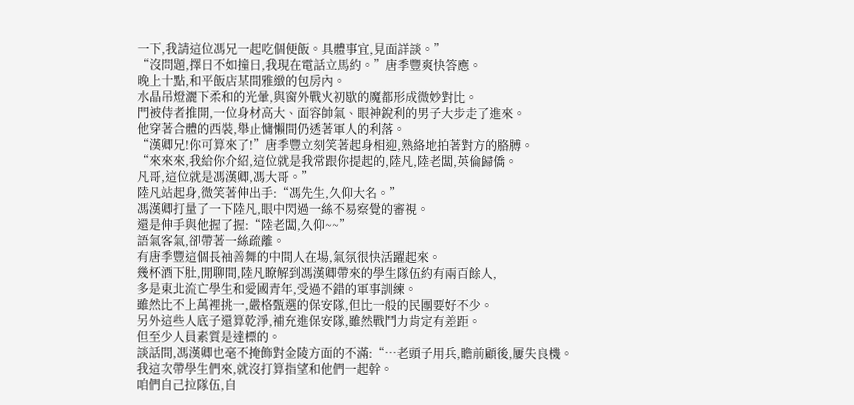一下,我請這位馮兄一起吃個便飯。具體事宜,見面詳談。”
“沒問題,擇日不如撞日,我現在電話立馬約。”唐季豐爽快答應。
晚上十點,和平飯店某間雅緻的包房內。
水晶吊燈灑下柔和的光暈,與窗外戰火初歇的魔都形成微妙對比。
門被侍者推開,一位身材高大、面容帥氣、眼神銳利的男子大步走了進來。
他穿著合體的西裝,舉止慵懶間仍透著軍人的利落。
“漢卿兄!你可算來了!”唐季豐立刻笑著起身相迎,熟絡地拍著對方的胳膊。
“來來來,我給你介紹,這位就是我常跟你提起的,陸凡,陸老闆,英倫歸僑。
凡哥,這位就是馮漢卿,馮大哥。”
陸凡站起身,微笑著伸出手:“馮先生,久仰大名。”
馮漢卿打量了一下陸凡,眼中閃過一絲不易察覺的審視。
還是伸手與他握了握:“陸老闆,久仰~~”
語氣客氣,卻帶著一絲疏離。
有唐季豐這個長袖善舞的中間人在場,氣氛很快活躍起來。
幾杯酒下肚,閒聊間,陸凡瞭解到馮漢卿帶來的學生隊伍約有兩百餘人,
多是東北流亡學生和愛國青年,受過不錯的軍事訓練。
雖然比不上萬裡挑一,嚴格甄選的保安隊,但比一般的民團要好不少。
另外這些人底子還算乾淨,補充進保安隊,雖然戰鬥力肯定有差距。
但至少人員素質是達標的。
談話間,馮漢卿也毫不掩飾對金陵方面的不滿:“…老頭子用兵,瞻前顧後,屢失良機。
我這次帶學生們來,就沒打算指望和他們一起幹。
咱們自己拉隊伍,自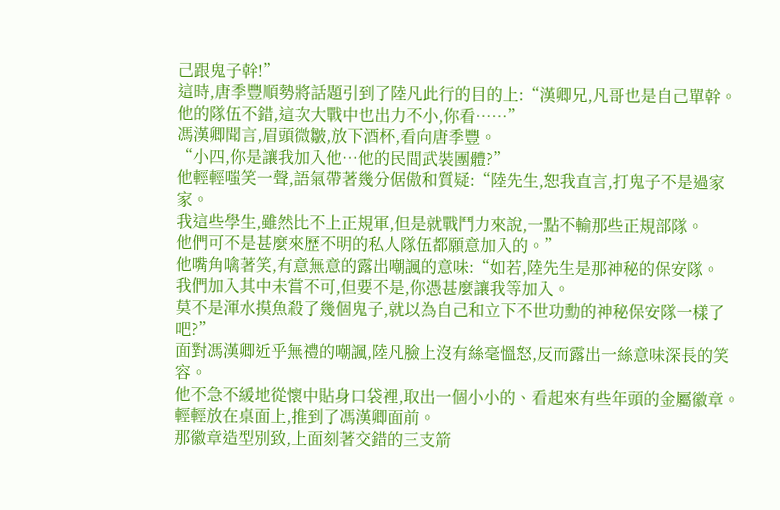己跟鬼子幹!”
這時,唐季豐順勢將話題引到了陸凡此行的目的上:“漢卿兄,凡哥也是自己單幹。
他的隊伍不錯,這次大戰中也出力不小,你看……”
馮漢卿聞言,眉頭微皺,放下酒杯,看向唐季豐。
“小四,你是讓我加入他…他的民間武裝團體?”
他輕輕嗤笑一聲,語氣帶著幾分倨傲和質疑:“陸先生,恕我直言,打鬼子不是過家家。
我這些學生,雖然比不上正規軍,但是就戰鬥力來說,一點不輸那些正規部隊。
他們可不是甚麼來歷不明的私人隊伍都願意加入的。”
他嘴角噙著笑,有意無意的露出嘲諷的意味:“如若,陸先生是那神秘的保安隊。
我們加入其中未嘗不可,但要不是,你憑甚麼讓我等加入。
莫不是渾水摸魚殺了幾個鬼子,就以為自己和立下不世功勳的神秘保安隊一樣了吧?”
面對馮漢卿近乎無禮的嘲諷,陸凡臉上沒有絲毫慍怒,反而露出一絲意味深長的笑容。
他不急不緩地從懷中貼身口袋裡,取出一個小小的、看起來有些年頭的金屬徽章。
輕輕放在桌面上,推到了馮漢卿面前。
那徽章造型別致,上面刻著交錯的三支箭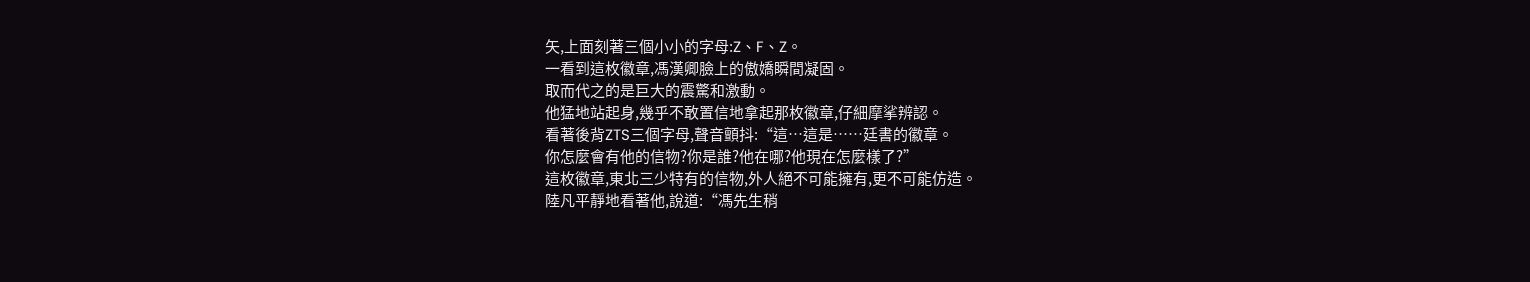矢,上面刻著三個小小的字母:Z、F、Z。
一看到這枚徽章,馮漢卿臉上的傲嬌瞬間凝固。
取而代之的是巨大的震驚和激動。
他猛地站起身,幾乎不敢置信地拿起那枚徽章,仔細摩挲辨認。
看著後背ZTS三個字母,聲音顫抖:“這…這是……廷書的徽章。
你怎麼會有他的信物?你是誰?他在哪?他現在怎麼樣了?”
這枚徽章,東北三少特有的信物,外人絕不可能擁有,更不可能仿造。
陸凡平靜地看著他,說道:“馮先生稍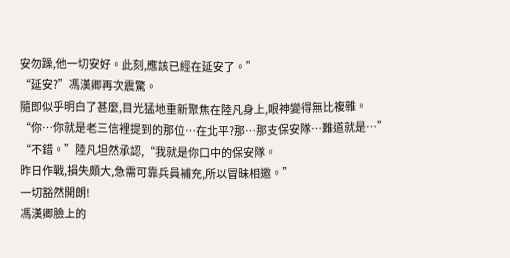安勿躁,他一切安好。此刻,應該已經在延安了。”
“延安?”馮漢卿再次震驚。
隨即似乎明白了甚麼,目光猛地重新聚焦在陸凡身上,眼神變得無比複雜。
“你…你就是老三信裡提到的那位…在北平?那…那支保安隊…難道就是…”
“不錯。”陸凡坦然承認,“我就是你口中的保安隊。
昨日作戰,損失頗大,急需可靠兵員補充,所以冒昧相邀。”
一切豁然開朗!
馮漢卿臉上的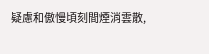疑慮和傲慢頃刻間煙消雲散,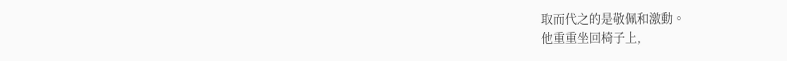取而代之的是敬佩和激動。
他重重坐回椅子上,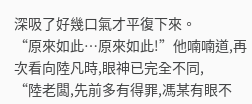深吸了好幾口氣才平復下來。
“原來如此…原來如此!”他喃喃道,再次看向陸凡時,眼神已完全不同,
“陸老闆,先前多有得罪,馮某有眼不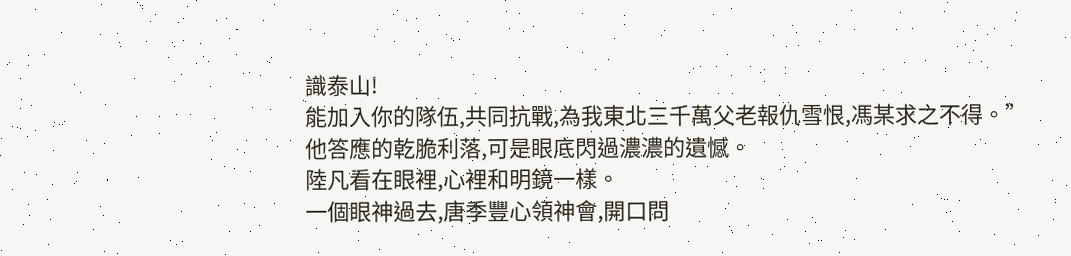識泰山!
能加入你的隊伍,共同抗戰,為我東北三千萬父老報仇雪恨,馮某求之不得。”
他答應的乾脆利落,可是眼底閃過濃濃的遺憾。
陸凡看在眼裡,心裡和明鏡一樣。
一個眼神過去,唐季豐心領神會,開口問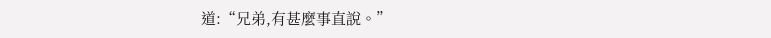道:“兄弟,有甚麼事直說。”